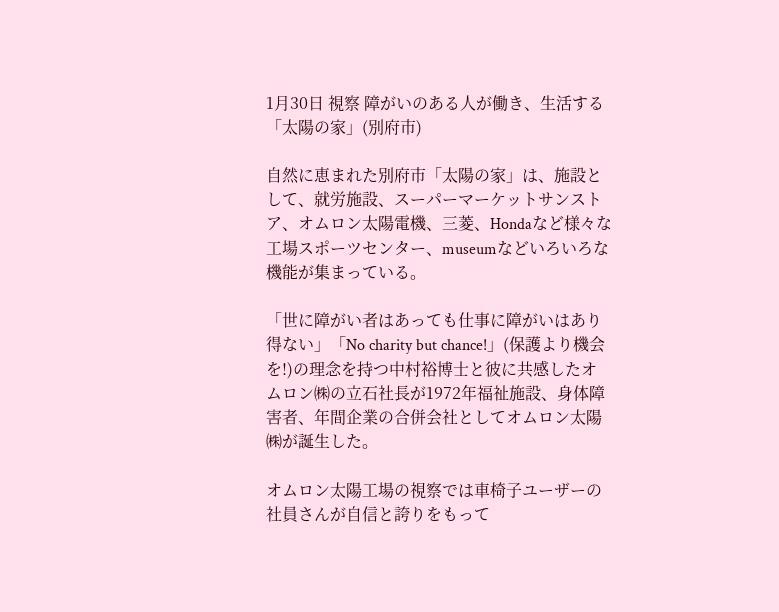1月30日 視察 障がいのある人が働き、生活する「太陽の家」(別府市)

自然に恵まれた別府市「太陽の家」は、施設として、就労施設、スーパーマーケットサンストア、オムロン太陽電機、三菱、Hondaなど様々な工場スポーツセンター、museumなどいろいろな機能が集まっている。

「世に障がい者はあっても仕事に障がいはあり得ない」「No charity but chance!」(保護より機会を!)の理念を持つ中村裕博士と彼に共感したオムロン㈱の立石社長が1972年福祉施設、身体障害者、年間企業の合併会社としてオムロン太陽㈱が誕生した。

オムロン太陽工場の視察では車椅子ユーザーの社員さんが自信と誇りをもって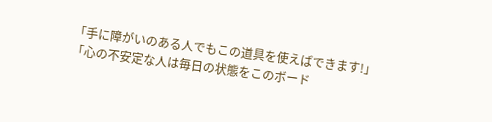「手に障がいのある人でもこの道具を使えばできます!」「心の不安定な人は毎日の状態をこのボード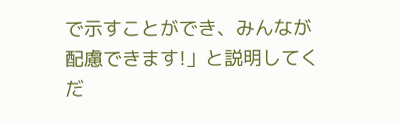で示すことができ、みんなが配慮できます!」と説明してくだ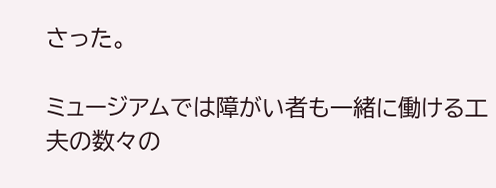さった。

ミュージアムでは障がい者も一緒に働ける工夫の数々の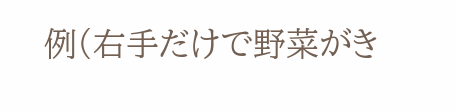例(右手だけで野菜がき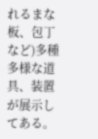れるまな板、包丁など)多種多様な道具、装置が展示してある。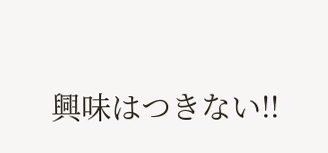興味はつきない!!